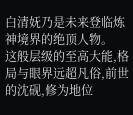白清妩乃是未来登临炼神境界的绝顶人物。
这般层级的至高大能,格局与眼界远超凡俗,前世的沈砚,修为地位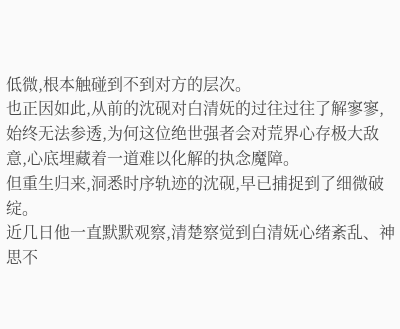低微,根本触碰到不到对方的层次。
也正因如此,从前的沈砚对白清妩的过往过往了解寥寥,始终无法参透,为何这位绝世强者会对荒界心存极大敌意,心底埋藏着一道难以化解的执念魔障。
但重生归来,洞悉时序轨迹的沈砚,早已捕捉到了细微破绽。
近几日他一直默默观察,清楚察觉到白清妩心绪紊乱、神思不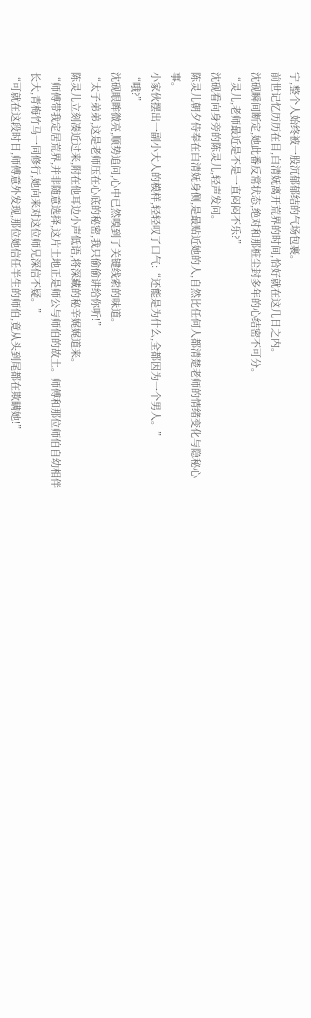宁,整个人始终被一股沉郁郁结的气场包裹。
前世记忆历历在目,白清妩离开荒界的时间,恰好就在这几日之内。
沈砚瞬间断定,她此番反常状态,绝对和那桩尘封多年的心结密不可分。
“灵儿,老师最近是不是一直闷闷不乐?”
沈砚看向身旁的陈灵儿,轻声发问。
陈灵儿朝夕侍奉在白清妩身侧,是最贴近她的人,自然比任何人都清楚老师的情绪变化与隐秘心事。
小家伙摆出一副小大人的模样,轻轻叹了口气:“还能是为什么,全都因为一个男人。”
“哦?”
沈砚眼眸微亮,顺势追问,心中已然嗅到了关键线索的味道。
“太子弟弟,这是老师压在心底的秘密,我只偷偷讲给你听!”
陈灵儿立刻凑近过来,附在他耳边小声低语,将深藏的秘辛娓娓道来。
“师傅带我定居荒界,并非随意选择,这片土地正是师公与师伯的故土。师傅和那位师伯自幼相伴长大,青梅竹马一同修行,她向来对这位师兄深信不疑。”
“可就在这段时日,师傅意外发现,那位她信任半生的师伯,竟从头到尾都在欺瞒她!”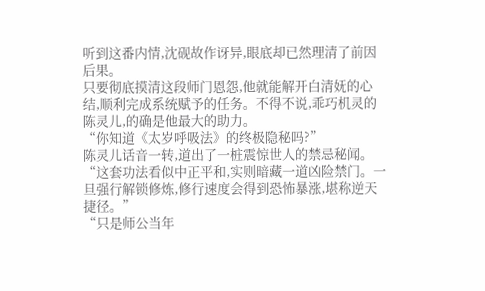听到这番内情,沈砚故作讶异,眼底却已然理清了前因后果。
只要彻底摸清这段师门恩怨,他就能解开白清妩的心结,顺利完成系统赋予的任务。不得不说,乖巧机灵的陈灵儿,的确是他最大的助力。
“你知道《太岁呼吸法》的终极隐秘吗?”
陈灵儿话音一转,道出了一桩震惊世人的禁忌秘闻。
“这套功法看似中正平和,实则暗藏一道凶险禁门。一旦强行解锁修炼,修行速度会得到恐怖暴涨,堪称逆天捷径。”
“只是师公当年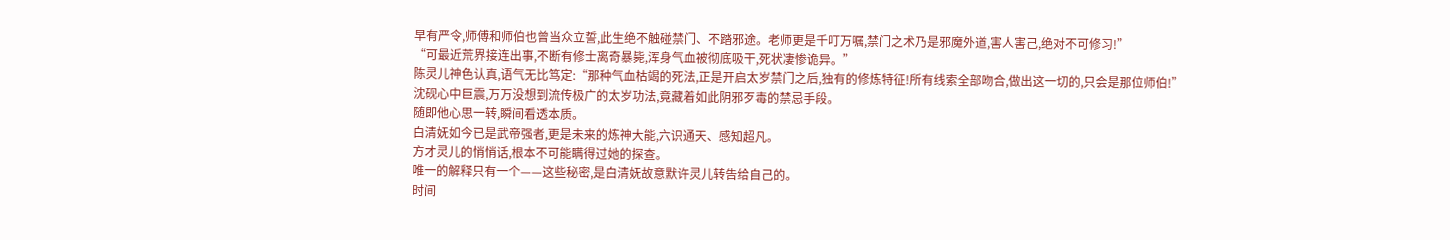早有严令,师傅和师伯也曾当众立誓,此生绝不触碰禁门、不踏邪途。老师更是千叮万嘱,禁门之术乃是邪魔外道,害人害己,绝对不可修习!”
“可最近荒界接连出事,不断有修士离奇暴毙,浑身气血被彻底吸干,死状凄惨诡异。”
陈灵儿神色认真,语气无比笃定:“那种气血枯竭的死法,正是开启太岁禁门之后,独有的修炼特征!所有线索全部吻合,做出这一切的,只会是那位师伯!”
沈砚心中巨震,万万没想到流传极广的太岁功法,竟藏着如此阴邪歹毒的禁忌手段。
随即他心思一转,瞬间看透本质。
白清妩如今已是武帝强者,更是未来的炼神大能,六识通天、感知超凡。
方才灵儿的悄悄话,根本不可能瞒得过她的探查。
唯一的解释只有一个——这些秘密,是白清妩故意默许灵儿转告给自己的。
时间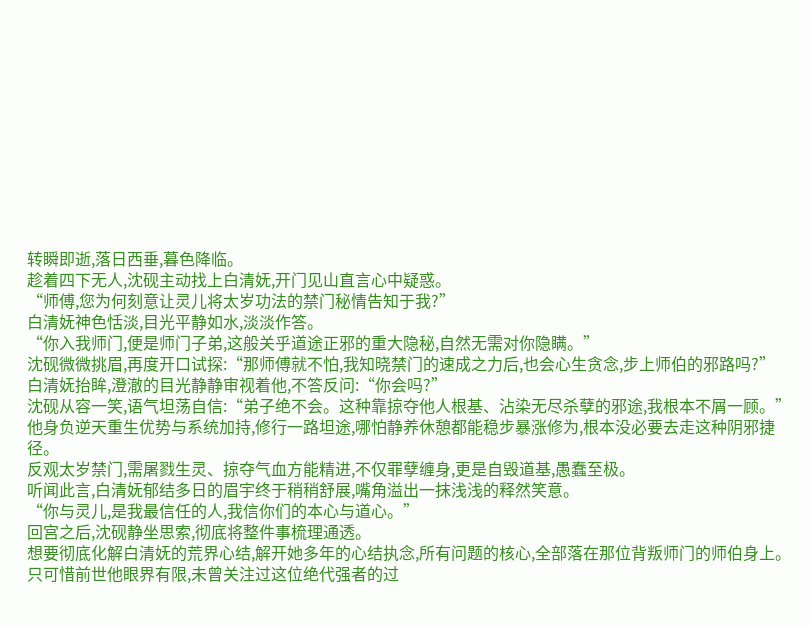转瞬即逝,落日西垂,暮色降临。
趁着四下无人,沈砚主动找上白清妩,开门见山直言心中疑惑。
“师傅,您为何刻意让灵儿将太岁功法的禁门秘情告知于我?”
白清妩神色恬淡,目光平静如水,淡淡作答。
“你入我师门,便是师门子弟,这般关乎道途正邪的重大隐秘,自然无需对你隐瞒。”
沈砚微微挑眉,再度开口试探:“那师傅就不怕,我知晓禁门的速成之力后,也会心生贪念,步上师伯的邪路吗?”
白清妩抬眸,澄澈的目光静静审视着他,不答反问:“你会吗?”
沈砚从容一笑,语气坦荡自信:“弟子绝不会。这种靠掠夺他人根基、沾染无尽杀孽的邪途,我根本不屑一顾。”
他身负逆天重生优势与系统加持,修行一路坦途,哪怕静养休憩都能稳步暴涨修为,根本没必要去走这种阴邪捷径。
反观太岁禁门,需屠戮生灵、掠夺气血方能精进,不仅罪孽缠身,更是自毁道基,愚蠢至极。
听闻此言,白清妩郁结多日的眉宇终于稍稍舒展,嘴角溢出一抹浅浅的释然笑意。
“你与灵儿,是我最信任的人,我信你们的本心与道心。”
回宫之后,沈砚静坐思索,彻底将整件事梳理通透。
想要彻底化解白清妩的荒界心结,解开她多年的心结执念,所有问题的核心,全部落在那位背叛师门的师伯身上。
只可惜前世他眼界有限,未曾关注过这位绝代强者的过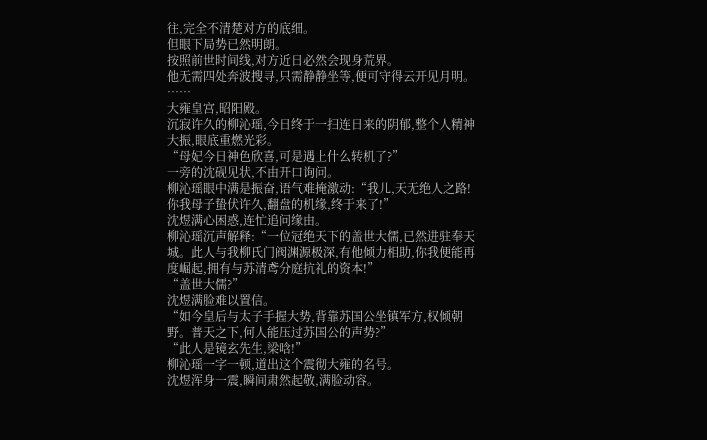往,完全不清楚对方的底细。
但眼下局势已然明朗。
按照前世时间线,对方近日必然会现身荒界。
他无需四处奔波搜寻,只需静静坐等,便可守得云开见月明。
……
大雍皇宫,昭阳殿。
沉寂许久的柳沁瑶,今日终于一扫连日来的阴郁,整个人精神大振,眼底重燃光彩。
“母妃今日神色欣喜,可是遇上什么转机了?”
一旁的沈砚见状,不由开口询问。
柳沁瑶眼中满是振奋,语气难掩激动:“我儿,天无绝人之路!你我母子蛰伏许久,翻盘的机缘,终于来了!”
沈煜满心困惑,连忙追问缘由。
柳沁瑶沉声解释:“一位冠绝天下的盖世大儒,已然进驻奉天城。此人与我柳氏门阀渊源极深,有他倾力相助,你我便能再度崛起,拥有与苏清鸢分庭抗礼的资本!”
“盖世大儒?”
沈煜满脸难以置信。
“如今皇后与太子手握大势,背靠苏国公坐镇军方,权倾朝野。普天之下,何人能压过苏国公的声势?”
“此人是镜玄先生,梁唅!”
柳沁瑶一字一顿,道出这个震彻大雍的名号。
沈煜浑身一震,瞬间肃然起敬,满脸动容。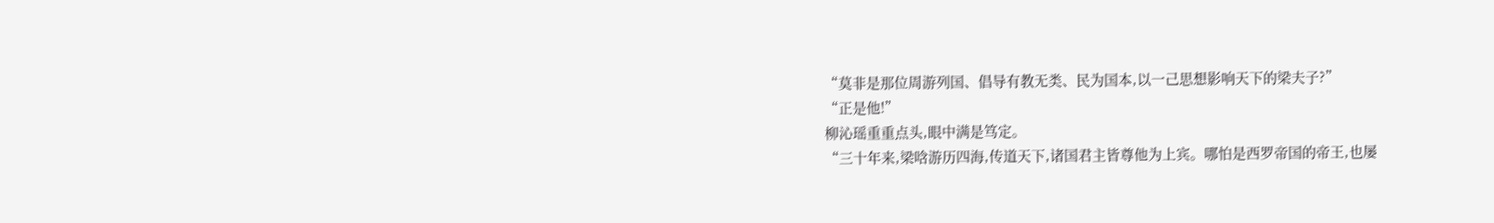“莫非是那位周游列国、倡导有教无类、民为国本,以一己思想影响天下的梁夫子?”
“正是他!”
柳沁瑶重重点头,眼中满是笃定。
“三十年来,梁唅游历四海,传道天下,诸国君主皆尊他为上宾。哪怕是西罗帝国的帝王,也屡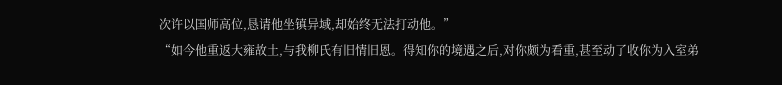次许以国师高位,恳请他坐镇异域,却始终无法打动他。”
“如今他重返大雍故土,与我柳氏有旧情旧恩。得知你的境遇之后,对你颇为看重,甚至动了收你为入室弟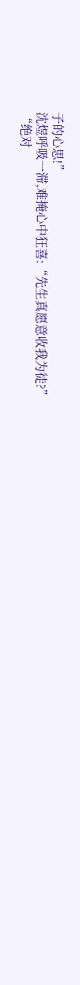子的心思!”
沈煜呼吸一滞,难掩心中狂喜:“先生真愿意收我为徒?”
“绝对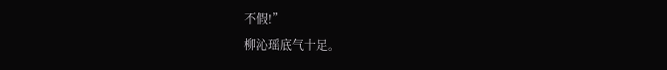不假!”
柳沁瑶底气十足。